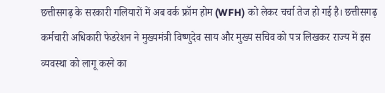छत्तीसगढ़ के सरकारी गलियारों में अब वर्क फ्रॉम होम (WFH) को लेकर चर्चा तेज हो गई है। छत्तीसगढ़ कर्मचारी अधिकारी फेडरेशन ने मुख्यमंत्री विष्णुदेव साय और मुख्य सचिव को पत्र लिखकर राज्य में इस व्यवस्था को लागू करने का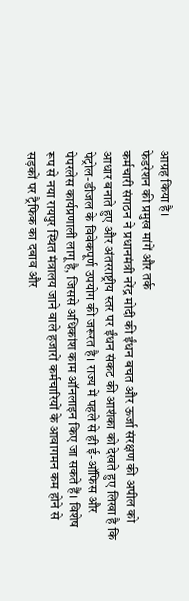आग्रह किया है।
फेडरेशन की प्रमुख मांगें और तर्क
कर्मचारी संगठन ने प्रधानमंत्री नरेंद्र मोदी की ईंधन बचत और ऊर्जा संरक्षण की अपील को आधार बनाते हुए और अंतरराष्ट्रीय स्तर पर ईंधन संकट की आशंका को देखते हुए लिखा है कि पेट्रोल-डीजल के विवेकपूर्ण उपयोग की जरूरत है। राज्य में पहले से ही ई-ऑफिस और पेपरलेस कार्यप्रणाली लागू है, जिससे अधिकांश काम ऑनलाइन किए जा सकते हैं। विशेष रूप से नया रायपुर स्थित मंत्रालय जाने वाले हजारों कर्मचारियों के आवागमन कम होने से सड़कों पर ट्रैफिक का दबाव और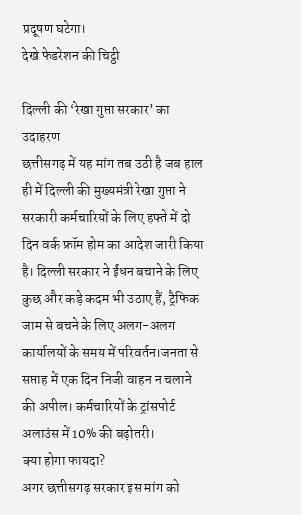प्रदूषण घटेगा।
देखे फेडरेशन की चिट्ठी

दिल्ली की ‘रेखा गुप्ता सरकार’ का उदाहरण
छत्तीसगढ़ में यह मांग तब उठी है जब हाल ही में दिल्ली की मुख्यमंत्री रेखा गुप्ता ने सरकारी कर्मचारियों के लिए हफ्ते में दो दिन वर्क फ्रॉम होम का आदेश जारी किया है। दिल्ली सरकार ने ईंधन बचाने के लिए कुछ और कड़े कदम भी उठाए हैं, ट्रैफिक जाम से बचने के लिए अलग-अलग कार्यालयों के समय में परिवर्तन।जनता से सप्ताह में एक दिन निजी वाहन न चलाने की अपील। कर्मचारियों के ट्रांसपोर्ट अलाउंस में 10% की बढ़ोतरी।
क्या होगा फायदा?
अगर छत्तीसगढ़ सरकार इस मांग को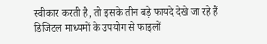स्वीकार करती है, तो इसके तीन बड़े फायदे देखे जा रहे हैं डिजिटल माध्यमों के उपयोग से फाइलों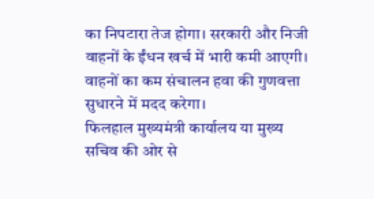का निपटारा तेज होगा। सरकारी और निजी वाहनों के ईंधन खर्च में भारी कमी आएगी। वाहनों का कम संचालन हवा की गुणवत्ता सुधारने में मदद करेगा।
फिलहाल मुख्यमंत्री कार्यालय या मुख्य सचिव की ओर से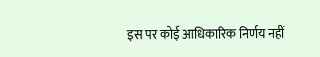इस पर कोई आधिकारिक निर्णय नहीं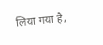लिया गया है,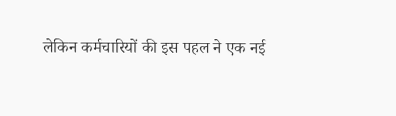लेकिन कर्मचारियों की इस पहल ने एक नई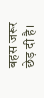बहस जरूर छेड़ दी है।